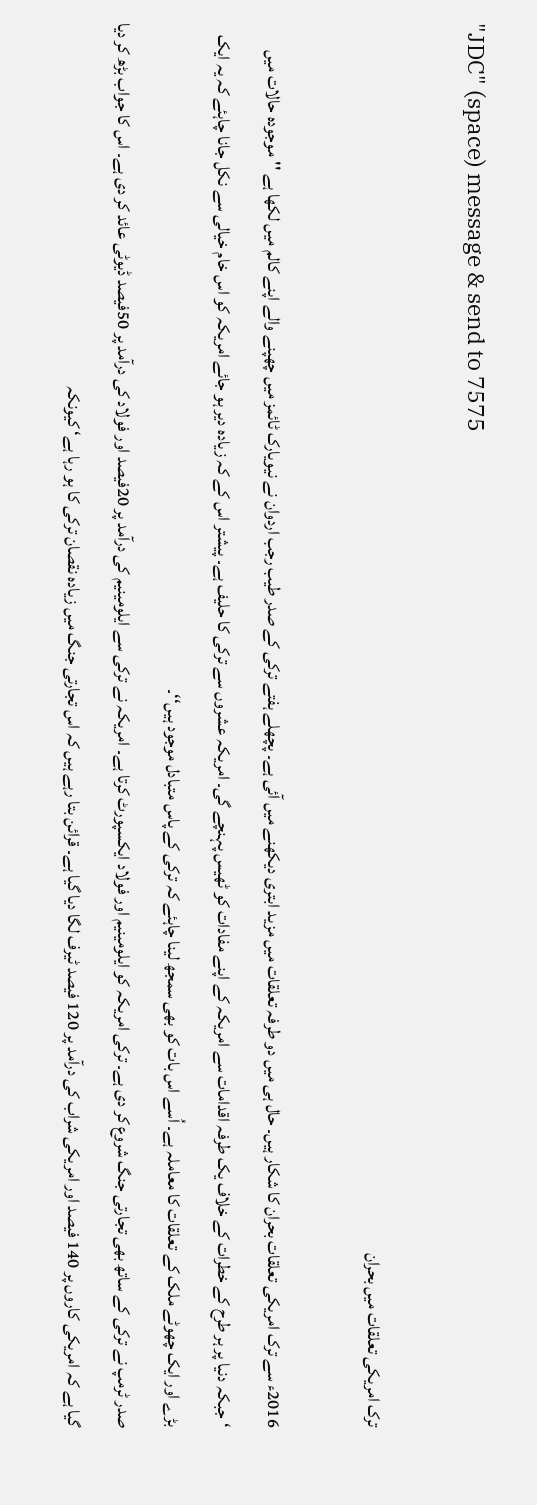"JDC" (space) message & send to 7575

ترک امریکی تعلقات میں بحران

2016ء سے ترک امریکی تعلقات بحران کا شکار ہیں۔ حال ہی میں دو طرفہ تعلقات میں مزید ابتری دیکھنے میں آئی ہے۔ پچھلے ہفتے ترکی کے صدر طیب رجب اردوان نے نیویارک ٹائمز میں چھپنے والے اپنے کالم میں لکھا ہے ''موجودہ حالات میں ‘جبکہ دنیا پر ہر طرح کے خطرات کے خلاف یک طرفہ اقدامات سے امریکہ کے اپنے مفادات کو ٹھیس پہنچے گی۔ امریکہ عشروں سے ترکی کا حلیف ہے۔ پیشتر اس کے کہ زیادہ دیر ہو جائے امریکہ کو اس خام خیالی سے نکل جانا چاہئے کہ یہ ایک بڑے اور ایک چھوٹے ملک کے تعلقات کا معاملہ ہے۔ اُسے اس بات کو بھی سمجھ لینا چاہئے کہ ترکی کے پاس متبادل موجود ہیں‘‘۔
صدر ٹرمپ نے ترکی کے ساتھ بھی تجارتی جنگ شروع کر دی ہے۔ ترکی امریکہ کو ایلومینیم اور فولاد ایکسپورٹ کرتا ہے۔ امریکہ نے ترکی سے ایلومینیم کی درآمد پر 20فیصد اور فولاد کی درآمد پر 50فیصد ڈیوٹی عائد کر دی ہے۔ اس کا جواب بڑھ کر دیا گیا ہے کہ امریکی کاروں پر 140 فیصد اور امریکی شراب کی درآمد پر 120 فیصد ٹیرف لگا دیا گیا ہے۔ قرائن بتا رہے ہیں کہ اس تجارتی جنگ میں زیادہ نقصان ترکی کا ہو رہا ہے‘ کیونکہ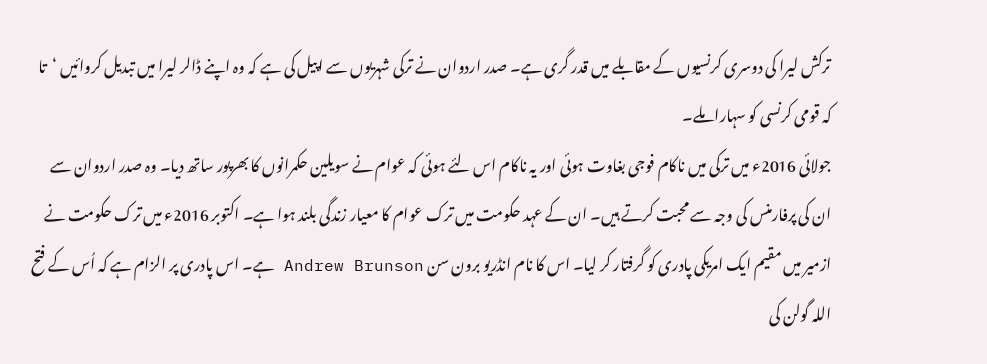ترکش لیرا کی دوسری کرنسیوں کے مقابلے میں قدر گری ہے۔ صدر اردوان نے ترکی شہریوں سے اپیل کی ہے کہ وہ اپنے ڈالر لیرا میں تبدیل کروائیں ‘تا کہ قومی کرنسی کو سہارا ملے۔
جولائی 2016ء میں ترکی میں ناکام فوجی بغاوت ہوئی اور یہ ناکام اس لئے ہوئی کہ عوام نے سویلین حکمرانوں کا بھرپور ساتھ دیا۔ وہ صدر اردوان سے ان کی پرفارمنس کی وجہ سے محبت کرتے ہیں۔ ان کے عہد حکومت میں ترک عوام کا معیار زندگی بلند ہوا ہے۔ اکتوبر 2016ء میں ترک حکومت نے ازمیر میں مقیم ایک امریکی پادری کو گرفتار کر لیا۔ اس کا نام انڈریو برون سن Andrew Brunson ہے۔ اس پادری پر الزام ہے کہ اُس کے فتح اللہ گولن کی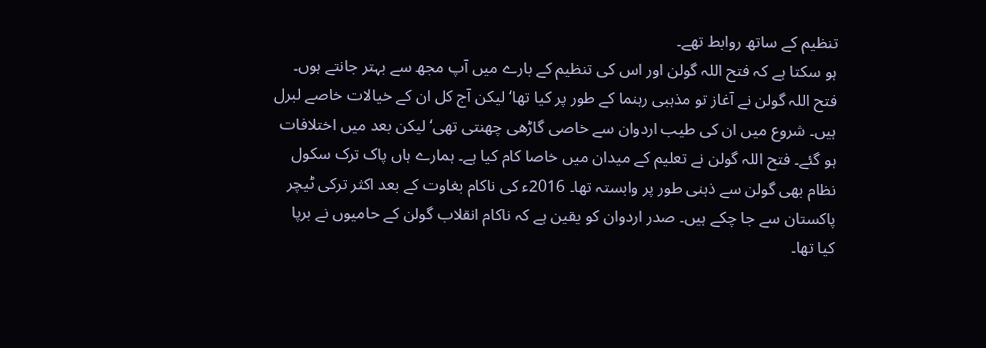تنظیم کے ساتھ روابط تھے۔
ہو سکتا ہے کہ فتح اللہ گولن اور اس کی تنظیم کے بارے میں آپ مجھ سے بہتر جانتے ہوں۔ فتح اللہ گولن نے آغاز تو مذہبی رہنما کے طور پر کیا تھا‘ لیکن آج کل ان کے خیالات خاصے لبرل ہیں۔ شروع میں ان کی طیب اردوان سے خاصی گاڑھی چھنتی تھی‘ لیکن بعد میں اختلافات ہو گئے۔ فتح اللہ گولن نے تعلیم کے میدان میں خاصا کام کیا ہے۔ ہمارے ہاں پاک ترک سکول نظام بھی گولن سے ذہنی طور پر وابستہ تھا۔ 2016ء کی ناکام بغاوت کے بعد اکثر ترکی ٹیچر پاکستان سے جا چکے ہیں۔ صدر اردوان کو یقین ہے کہ ناکام انقلاب گولن کے حامیوں نے برپا کیا تھا۔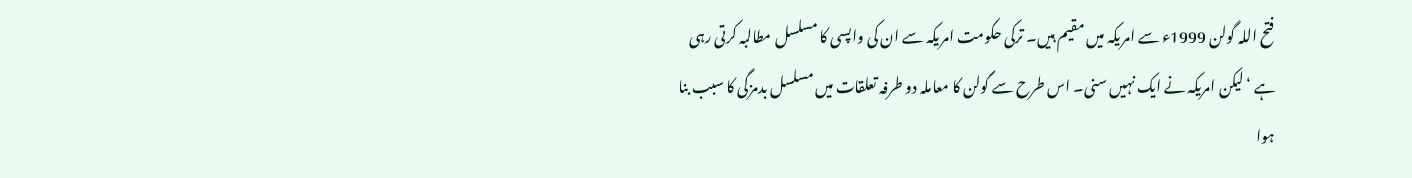فتح اللہ گولن 1999ء سے امریکہ میں مقیم ہیں۔ ترکی حکومت امریکہ سے ان کی واپسی کا مسلسل مطالبہ کرتی رہی ہے ‘لیکن امریکہ نے ایک نہیں سنی۔ اس طرح سے گولن کا معاملہ دو طرفہ تعلقات میں مسلسل بدمزگی کا سبب بنا ہوا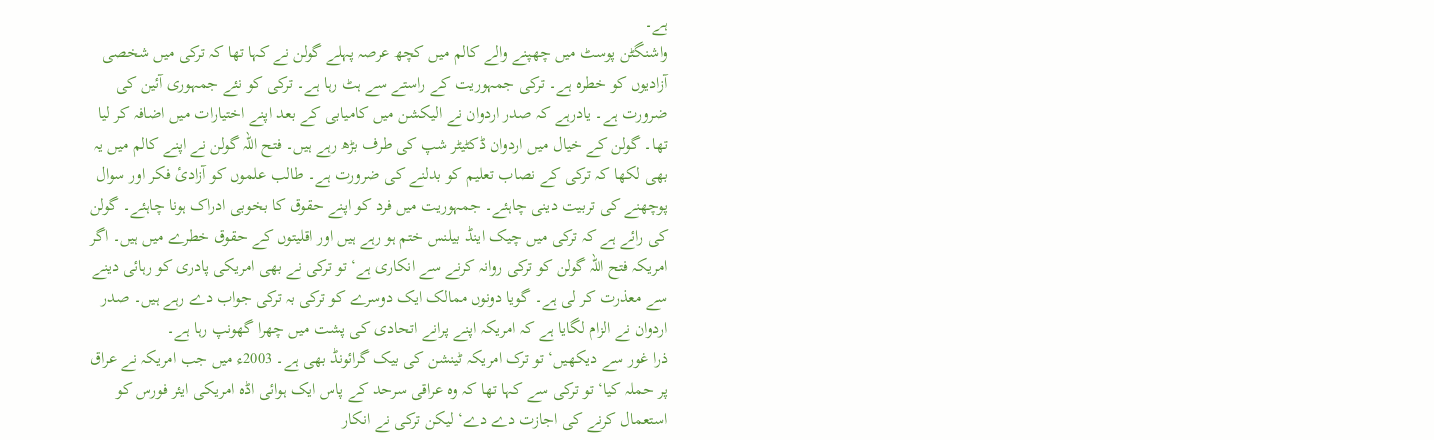ہے۔
واشنگٹن پوسٹ میں چھپنے والے کالم میں کچھ عرصہ پہلے گولن نے کہا تھا کہ ترکی میں شخصی آزادیوں کو خطرہ ہے۔ ترکی جمہوریت کے راستے سے ہٹ رہا ہے۔ ترکی کو نئے جمہوری آئین کی ضرورت ہے۔ یادرہے کہ صدر اردوان نے الیکشن میں کامیابی کے بعد اپنے اختیارات میں اضافہ کر لیا تھا۔ گولن کے خیال میں اردوان ڈکٹیٹر شپ کی طرف بڑھ رہے ہیں۔ فتح اللہ گولن نے اپنے کالم میں یہ بھی لکھا کہ ترکی کے نصاب تعلیم کو بدلنے کی ضرورت ہے۔ طالب علموں کو آزادیٔ فکر اور سوال پوچھنے کی تربیت دینی چاہئے۔ جمہوریت میں فرد کو اپنے حقوق کا بخوبی ادراک ہونا چاہئے۔ گولن کی رائے ہے کہ ترکی میں چیک اینڈ بیلنس ختم ہو رہے ہیں اور اقلیتوں کے حقوق خطرے میں ہیں۔ اگر امریکہ فتح اللہ گولن کو ترکی روانہ کرنے سے انکاری ہے‘ تو ترکی نے بھی امریکی پادری کو رہائی دینے سے معذرت کر لی ہے۔ گویا دونوں ممالک ایک دوسرے کو ترکی بہ ترکی جواب دے رہے ہیں۔ صدر اردوان نے الزام لگایا ہے کہ امریکہ اپنے پرانے اتحادی کی پشت میں چھرا گھونپ رہا ہے۔
ذرا غور سے دیکھیں‘ تو ترک امریکہ ٹینشن کی بیک گرائونڈ بھی ہے۔ 2003ء میں جب امریکہ نے عراق پر حملہ کیا‘ تو ترکی سے کہا تھا کہ وہ عراقی سرحد کے پاس ایک ہوائی اڈہ امریکی ایئر فورس کو استعمال کرنے کی اجازت دے دے‘ لیکن ترکی نے انکار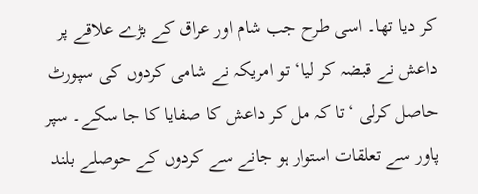کر دیا تھا۔ اسی طرح جب شام اور عراق کے بڑے علاقے پر داعش نے قبضہ کر لیا‘ تو امریکہ نے شامی کردوں کی سپورٹ حاصل کرلی ‘تا کہ مل کر داعش کا صفایا کا جا سکے۔ سپر پاور سے تعلقات استوار ہو جانے سے کردوں کے حوصلے بلند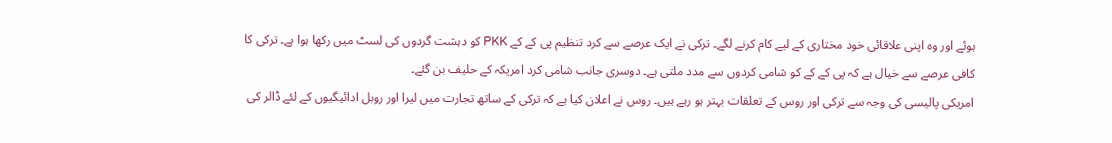ہوئے اور وہ اپنی علاقائی خود مختاری کے لیے کام کرنے لگے۔ ترکی نے ایک عرصے سے کرد تنظیم پی کے کے PKK کو دہشت گردوں کی لسٹ میں رکھا ہوا ہے۔ ترکی کا کافی عرصے سے خیال ہے کہ پی کے کے کو شامی کردوں سے مدد ملتی ہے۔ دوسری جانب شامی کرد امریکہ کے حلیف بن گئے۔
امریکی پالیسی کی وجہ سے ترکی اور روس کے تعلقات بہتر ہو رہے ہیں۔ روس نے اعلان کیا ہے کہ ترکی کے ساتھ تجارت میں لیرا اور روبل ادائیگیوں کے لئے ڈالر کی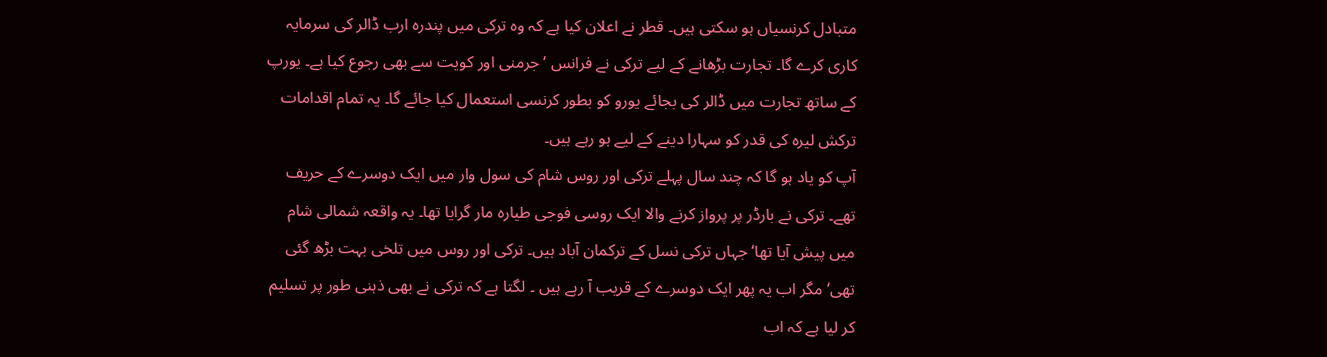متبادل کرنسیاں ہو سکتی ہیں۔ قطر نے اعلان کیا ہے کہ وہ ترکی میں پندرہ ارب ڈالر کی سرمایہ کاری کرے گا۔ تجارت بڑھانے کے لیے ترکی نے فرانس ‘ جرمنی اور کویت سے بھی رجوع کیا ہے۔ یورپ کے ساتھ تجارت میں ڈالر کی بجائے یورو کو بطور کرنسی استعمال کیا جائے گا۔ یہ تمام اقدامات ترکش لیرہ کی قدر کو سہارا دینے کے لیے ہو رہے ہیں۔
آپ کو یاد ہو گا کہ چند سال پہلے ترکی اور روس شام کی سول وار میں ایک دوسرے کے حریف تھے۔ ترکی نے بارڈر پر پرواز کرنے والا ایک روسی فوجی طیارہ مار گرایا تھا۔ یہ واقعہ شمالی شام میں پیش آیا تھا‘ جہاں ترکی نسل کے ترکمان آباد ہیں۔ ترکی اور روس میں تلخی بہت بڑھ گئی تھی‘ مگر اب یہ پھر ایک دوسرے کے قریب آ رہے ہیں ۔ لگتا ہے کہ ترکی نے بھی ذہنی طور پر تسلیم کر لیا ہے کہ اب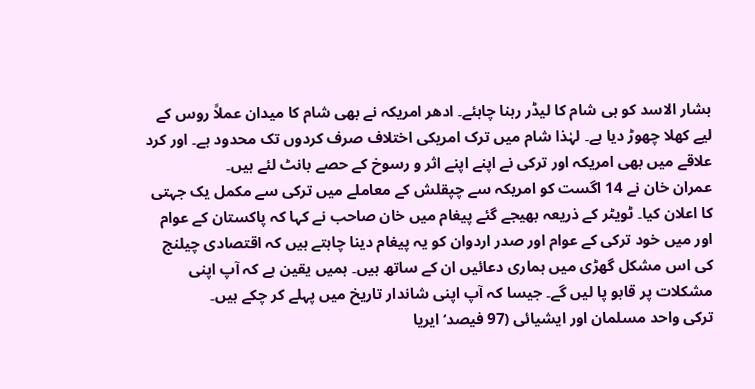بشار الاسد کو ہی شام کا لیڈر رہنا چاہئے۔ ادھر امریکہ نے بھی شام کا میدان عملاً روس کے لیے کھلا چھوڑ دیا ہے۔ لہٰذا شام میں ترک امریکی اختلاف صرف کردوں تک محدود ہے۔ اور کرد علاقے میں بھی امریکہ اور ترکی نے اپنے اپنے اثر و رسوخ کے حصے بانٹ لئے ہیں۔
عمران خان نے 14 اگست کو امریکہ سے چپقلش کے معاملے میں ترکی سے مکمل یک جہتی کا اعلان کیا۔ ٹویٹر کے ذریعہ بھیجے گئے پیغام میں خان صاحب نے کہا کہ پاکستان کے عوام اور میں خود ترکی کے عوام اور صدر اردوان کو یہ پیغام دینا چاہتے ہیں کہ اقتصادی چیلنج کی اس مشکل گھڑی میں ہماری دعائیں ان کے ساتھ ہیں۔ ہمیں یقین ہے کہ آپ اپنی مشکلات پر قابو پا لیں گے۔ جیسا کہ آپ اپنی شاندار تاریخ میں پہلے کر چکے ہیں۔
ترکی واحد مسلمان اور ایشیائی (97 فیصد‘ایریا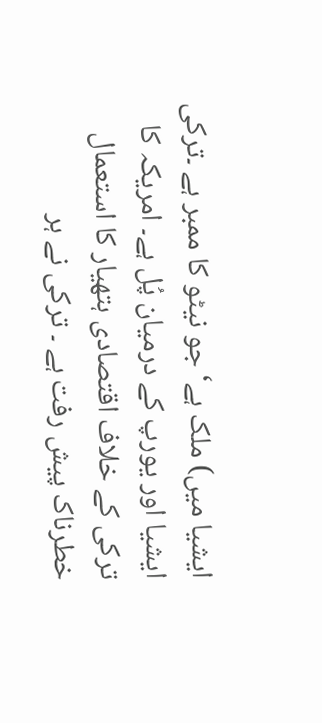ایشیا میں) ملک ہے‘ جو نیٹو کا ممبر ہے ۔ترکی ایشیا اور یورپ کے درمیان پُل ہے۔ امریکہ کا ترکی کے خلاف اقتصادی ہتھیار کا استعمال خطرناک پیش رفت ہے ۔ ترکی نے ہر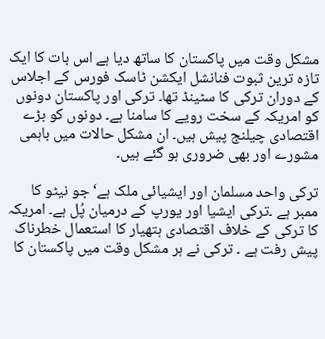مشکل وقت میں پاکستان کا ساتھ دیا ہے اس بات کا ایک تازہ ترین ثبوت فنانشل ایکشن ٹاسک فورس کے اجلاس کے دوران ترکی کا سٹینڈ تھا۔ ترکی اور پاکستان دونوں کو امریکہ کے سخت رویے کا سامنا ہے۔ دونوں کو بڑے اقتصادی چیلنج پیش ہیں۔ ان مشکل حالات میں باہمی مشورے اور بھی ضروری ہو گئے ہیں۔

ترکی واحد مسلمان اور ایشیائی ملک ہے‘ جو نیٹو کا ممبر ہے ۔ترکی ایشیا اور یورپ کے درمیان پُل ہے۔ امریکہ کا ترکی کے خلاف اقتصادی ہتھیار کا استعمال خطرناک پیش رفت ہے ۔ ترکی نے ہر مشکل وقت میں پاکستان کا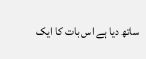ساتھ دیا ہے اس بات کا ایک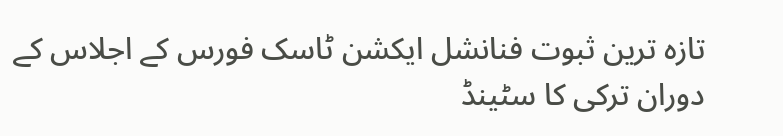تازہ ترین ثبوت فنانشل ایکشن ٹاسک فورس کے اجلاس کے دوران ترکی کا سٹینڈ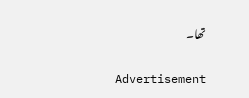تھا۔

Advertisement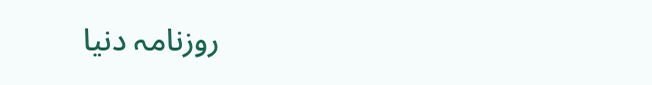روزنامہ دنیا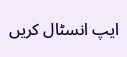ایپ انسٹال کریں